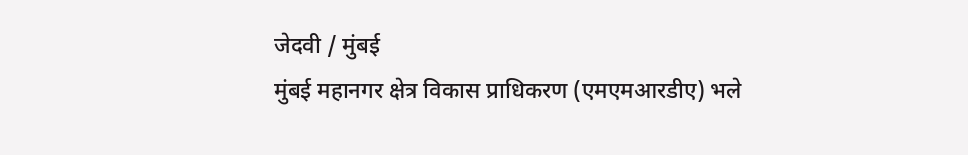जेदवी / मुंबई
मुंबई महानगर क्षेत्र विकास प्राधिकरण (एमएमआरडीए) भले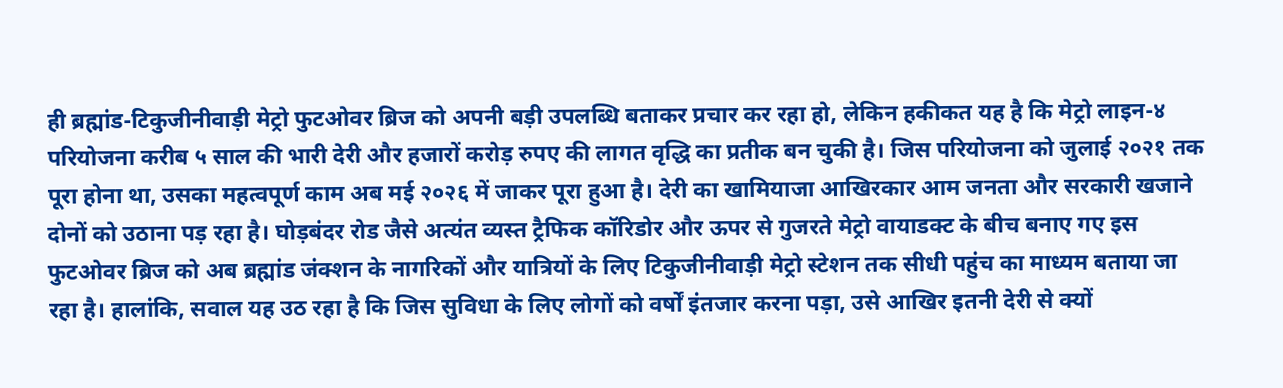ही ब्रह्मांड-टिकुजीनीवाड़ी मेट्रो फुटओवर ब्रिज को अपनी बड़ी उपलब्धि बताकर प्रचार कर रहा हो, लेकिन हकीकत यह है कि मेट्रो लाइन-४ परियोजना करीब ५ साल की भारी देरी और हजारों करोड़ रुपए की लागत वृद्धि का प्रतीक बन चुकी है। जिस परियोजना को जुलाई २०२१ तक पूरा होना था, उसका महत्वपूर्ण काम अब मई २०२६ में जाकर पूरा हुआ है। देरी का खामियाजा आखिरकार आम जनता और सरकारी खजाने दोनों को उठाना पड़ रहा है। घोड़बंदर रोड जैसे अत्यंत व्यस्त ट्रैफिक कॉरिडोर और ऊपर से गुजरते मेट्रो वायाडक्ट के बीच बनाए गए इस फुटओवर ब्रिज को अब ब्रह्मांड जंक्शन के नागरिकों और यात्रियों के लिए टिकुजीनीवाड़ी मेट्रो स्टेशन तक सीधी पहुंच का माध्यम बताया जा रहा है। हालांकि, सवाल यह उठ रहा है कि जिस सुविधा के लिए लोगों को वर्षों इंतजार करना पड़ा, उसे आखिर इतनी देरी से क्यों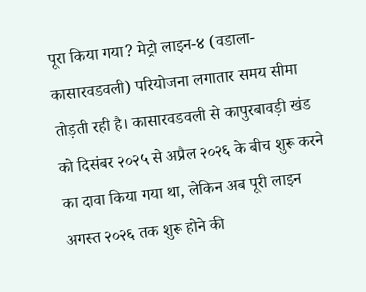पूरा किया गया? मेट्रो लाइन-४ (वडाला-कासारवडवली) परियोजना लगातार समय सीमा तोड़ती रही है। कासारवडवली से कापुरबावड़ी खंड को दिसंबर २०२५ से अप्रैल २०२६ के बीच शुरू करने का दावा किया गया था, लेकिन अब पूरी लाइन अगस्त २०२६ तक शुरू होने की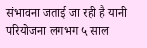संभावना जताई जा रही है यानी परियोजना लगभग ५ साल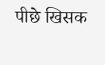पीछे खिसक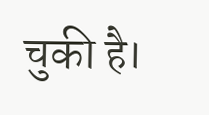चुकी है।